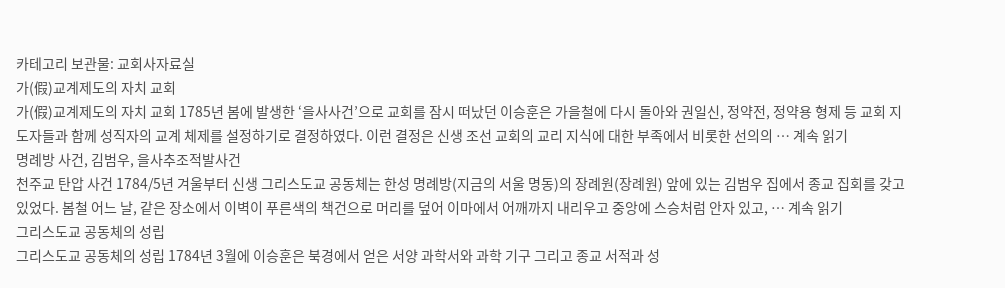카테고리 보관물: 교회사자료실
가(假)교계제도의 자치 교회
가(假)교계제도의 자치 교회 1785년 봄에 발생한 ‘을사사건’으로 교회를 잠시 떠났던 이승훈은 가을철에 다시 돌아와 권일신, 정약전, 정약용 형제 등 교회 지도자들과 함께 성직자의 교계 체제를 설정하기로 결정하였다. 이런 결정은 신생 조선 교회의 교리 지식에 대한 부족에서 비롯한 선의의 … 계속 읽기
명례방 사건, 김범우, 을사추조적발사건
천주교 탄압 사건 1784/5년 겨울부터 신생 그리스도교 공동체는 한성 명례방(지금의 서울 명동)의 장례원(장례원) 앞에 있는 김범우 집에서 종교 집회를 갖고 있었다. 봄철 어느 날, 같은 장소에서 이벽이 푸른색의 책건으로 머리를 덮어 이마에서 어깨까지 내리우고 중앙에 스승처럼 안자 있고, … 계속 읽기
그리스도교 공동체의 성립
그리스도교 공동체의 성립 1784년 3월에 이승훈은 북경에서 얻은 서양 과학서와 과학 기구 그리고 종교 서적과 성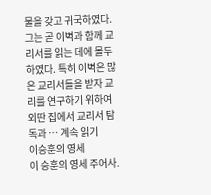물을 갖고 귀국하였다. 그는 곧 이벽과 함께 교리서를 읽는 데에 몰두하였다. 특히 이벽은 많은 교리서들을 받자 교리를 연구하기 위하여 외딴 집에서 교리서 탐독과 … 계속 읽기
이승훈의 영세
이 승훈의 영세 주어사․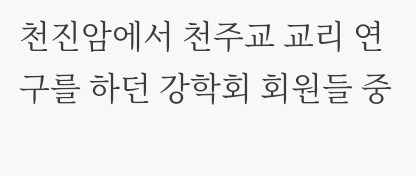천진암에서 천주교 교리 연구를 하던 강학회 회원들 중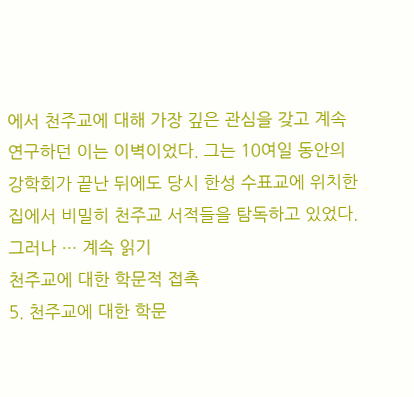에서 천주교에 대해 가장 깊은 관심을 갖고 계속 연구하던 이는 이벽이었다. 그는 10여일 동안의 강학회가 끝난 뒤에도 당시 한성 수표교에 위치한 집에서 비밀히 천주교 서적들을 탐독하고 있었다. 그러나 … 계속 읽기
천주교에 대한 학문적 접촉
5. 천주교에 대한 학문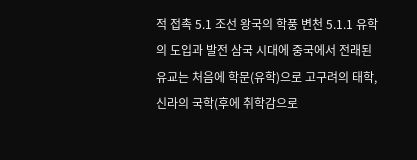적 접촉 5.1 조선 왕국의 학풍 변천 5.1.1 유학의 도입과 발전 삼국 시대에 중국에서 전래된 유교는 처음에 학문(유학)으로 고구려의 태학, 신라의 국학(후에 취학감으로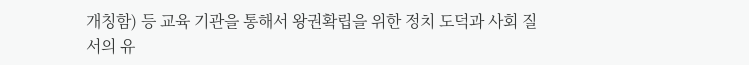개칭함) 등 교육 기관을 통해서 왕권확립을 위한 정치 도덕과 사회 질서의 유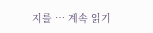지를 … 계속 읽기